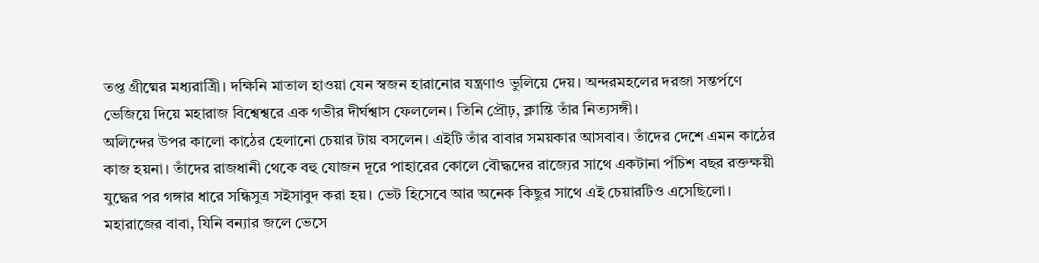তপ্ত গ্রীষ্মের মধ্যরাত্রিী। দক্ষিনি মাতাল হাওয়া যেন স্বজন হারানোর যন্ত্রণাও ভুলিয়ে দেয়। অন্দরমহলের দরজা সন্তর্পণে ভেজিয়ে দিয়ে মহারাজ বিশ্বেশ্বরে এক গভীর দীর্ঘশ্বাস ফেললেন। তিনি প্রৌঢ়, ক্লান্তি তাঁর নিত্যসঙ্গী।
অলিন্দের উপর কালো কাঠের হেলানো চেয়ার টায় বসলেন। এইটি তাঁর বাবার সময়কার আসবাব। তাঁদের দেশে এমন কাঠের কাজ হয়না। তাঁদের রাজধানী থেকে বহু যোজন দূরে পাহারের কোলে বৌদ্ধদের রাজ্যের সাথে একটানা পঁচিশ বছর রক্তক্ষয়ী যুদ্ধের পর গঙ্গার ধারে সন্ধিসুত্র সইসাবুদ করা হয়। ভেট হিসেবে আর অনেক কিছুর সাথে এই চেয়ারটিও এসেছিলো। মহারাজের বাবা, যিনি বন্যার জলে ভেসে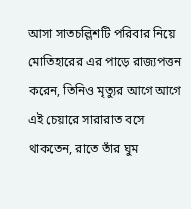আসা সাতচল্লিশটি পরিবার নিয়ে মোতিহারের এর পাড়ে রাজ্যপত্তন করেন, তিনিও মৃত্যুর আগে আগে এই চেয়ারে সারারাত বসে থাকতেন, রাতে তাঁর ঘুম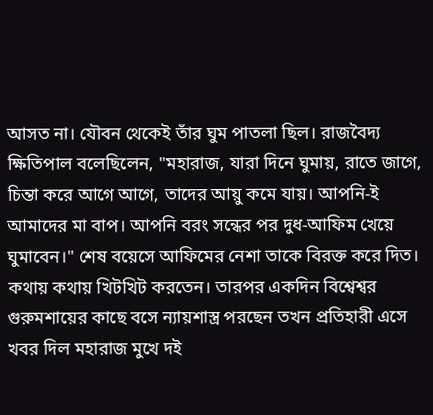আসত না। যৌবন থেকেই তাঁর ঘুম পাতলা ছিল। রাজবৈদ্য ক্ষিতিপাল বলেছিলেন, "মহারাজ, যারা দিনে ঘুমায়, রাতে জাগে, চিন্তা করে আগে আগে, তাদের আয়ু কমে যায়। আপনি-ই আমাদের মা বাপ। আপনি বরং সন্ধের পর দুধ-আফিম খেয়ে ঘুমাবেন।" শেষ বয়েসে আফিমের নেশা তাকে বিরক্ত করে দিত। কথায় কথায় খিটখিট করতেন। তারপর একদিন বিশ্বেশ্বর গুরুমশায়ের কাছে বসে ন্যায়শাস্ত্র পরছেন তখন প্রতিহারী এসে খবর দিল মহারাজ মুখে দই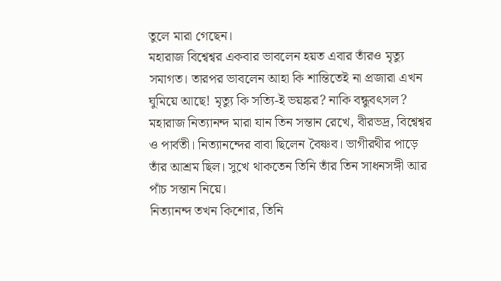তুলে মারা গেছেন।
মহারাজ বিশ্বেশ্বর একবার ভাবলেন হয়ত এবার তাঁরও মৃত্যু সমাগত। তারপর ভাবলেন আহা কি শান্তিতেই না প্রজারা এখন ঘুমিয়ে আছে! মৃত্যু কি সত্যি-ই ভয়ঙ্কর? নাকি বন্ধুবৎসল?
মহারাজ নিত্যানন্দ মারা যান তিন সন্তান রেখে, বীরভদ্র, বিশ্বেশ্বর ও পার্বতী। নিত্যানন্দের বাবা ছিলেন বৈষ্ণব। ভাগীরথীর পাড়ে তাঁর আশ্রম ছিল। সুখে থাকতেন তিনি তাঁর তিন সাধনসঙ্গী আর পাঁচ সন্তান নিয়ে।
নিত্যানন্দ তখন কিশোর, তিনি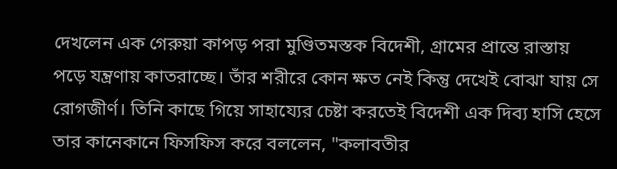দেখলেন এক গেরুয়া কাপড় পরা মুণ্ডিতমস্তক বিদেশী, গ্রামের প্রান্তে রাস্তায় পড়ে যন্ত্রণায় কাতরাচ্ছে। তাঁর শরীরে কোন ক্ষত নেই কিন্তু দেখেই বোঝা যায় সে রোগজীর্ণ। তিনি কাছে গিয়ে সাহায্যের চেষ্টা করতেই বিদেশী এক দিব্য হাসি হেসে তার কানেকানে ফিসফিস করে বললেন, "কলাবতীর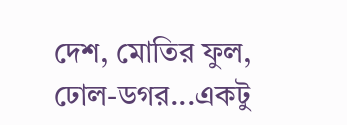দেশ, মোতির ফুল, ঢোল-ডগর...একটু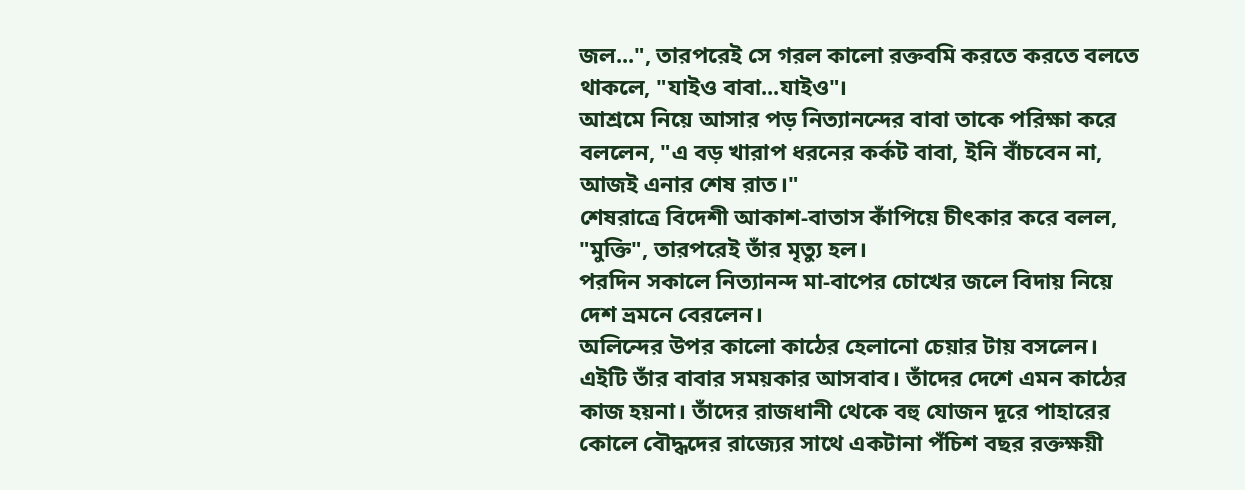জল...", তারপরেই সে গরল কালো রক্তবমি করতে করতে বলতে থাকলে, "যাইও বাবা...যাইও"।
আশ্রমে নিয়ে আসার পড় নিত্যানন্দের বাবা তাকে পরিক্ষা করে বললেন, "এ বড় খারাপ ধরনের কর্কট বাবা, ইনি বাঁচবেন না, আজই এনার শেষ রাত।"
শেষরাত্রে বিদেশী আকাশ-বাতাস কাঁপিয়ে চীৎকার করে বলল, "মুক্তি", তারপরেই তাঁর মৃত্যু হল।
পরদিন সকালে নিত্যানন্দ মা-বাপের চোখের জলে বিদায় নিয়ে দেশ ভ্রমনে বেরলেন।
অলিন্দের উপর কালো কাঠের হেলানো চেয়ার টায় বসলেন। এইটি তাঁর বাবার সময়কার আসবাব। তাঁদের দেশে এমন কাঠের কাজ হয়না। তাঁদের রাজধানী থেকে বহু যোজন দূরে পাহারের কোলে বৌদ্ধদের রাজ্যের সাথে একটানা পঁচিশ বছর রক্তক্ষয়ী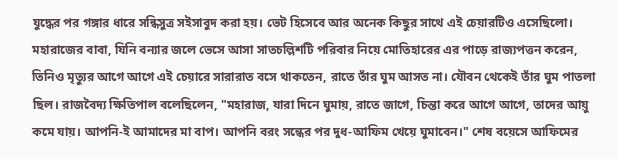যুদ্ধের পর গঙ্গার ধারে সন্ধিসুত্র সইসাবুদ করা হয়। ভেট হিসেবে আর অনেক কিছুর সাথে এই চেয়ারটিও এসেছিলো। মহারাজের বাবা, যিনি বন্যার জলে ভেসে আসা সাতচল্লিশটি পরিবার নিয়ে মোতিহারের এর পাড়ে রাজ্যপত্তন করেন, তিনিও মৃত্যুর আগে আগে এই চেয়ারে সারারাত বসে থাকতেন, রাতে তাঁর ঘুম আসত না। যৌবন থেকেই তাঁর ঘুম পাতলা ছিল। রাজবৈদ্য ক্ষিতিপাল বলেছিলেন, "মহারাজ, যারা দিনে ঘুমায়, রাতে জাগে, চিন্তা করে আগে আগে, তাদের আয়ু কমে যায়। আপনি-ই আমাদের মা বাপ। আপনি বরং সন্ধের পর দুধ-আফিম খেয়ে ঘুমাবেন।" শেষ বয়েসে আফিমের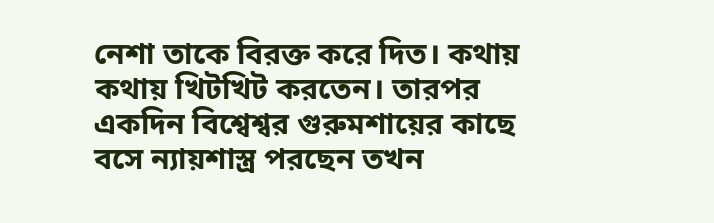নেশা তাকে বিরক্ত করে দিত। কথায় কথায় খিটখিট করতেন। তারপর একদিন বিশ্বেশ্বর গুরুমশায়ের কাছে বসে ন্যায়শাস্ত্র পরছেন তখন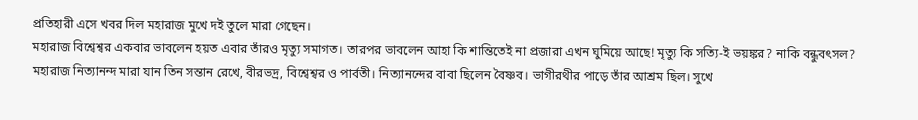প্রতিহারী এসে খবর দিল মহারাজ মুখে দই তুলে মারা গেছেন।
মহারাজ বিশ্বেশ্বর একবার ভাবলেন হয়ত এবার তাঁরও মৃত্যু সমাগত। তারপর ভাবলেন আহা কি শান্তিতেই না প্রজারা এখন ঘুমিয়ে আছে! মৃত্যু কি সত্যি-ই ভয়ঙ্কর? নাকি বন্ধুবৎসল?
মহারাজ নিত্যানন্দ মারা যান তিন সন্তান রেখে, বীরভদ্র, বিশ্বেশ্বর ও পার্বতী। নিত্যানন্দের বাবা ছিলেন বৈষ্ণব। ভাগীরথীর পাড়ে তাঁর আশ্রম ছিল। সুখে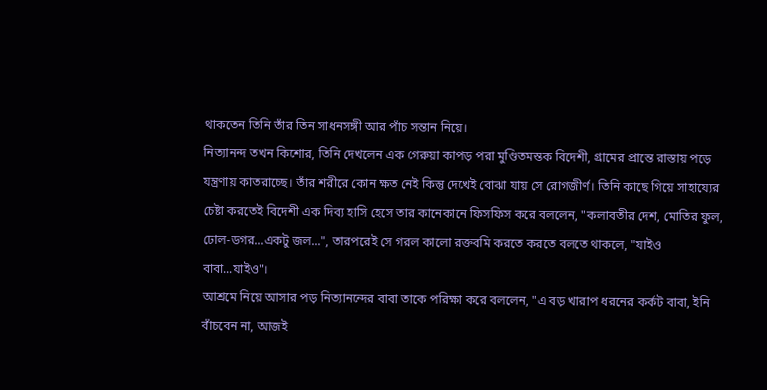থাকতেন তিনি তাঁর তিন সাধনসঙ্গী আর পাঁচ সন্তান নিয়ে।
নিত্যানন্দ তখন কিশোর, তিনি দেখলেন এক গেরুয়া কাপড় পরা মুণ্ডিতমস্তক বিদেশী, গ্রামের প্রান্তে রাস্তায় পড়ে যন্ত্রণায় কাতরাচ্ছে। তাঁর শরীরে কোন ক্ষত নেই কিন্তু দেখেই বোঝা যায় সে রোগজীর্ণ। তিনি কাছে গিয়ে সাহায্যের চেষ্টা করতেই বিদেশী এক দিব্য হাসি হেসে তার কানেকানে ফিসফিস করে বললেন, "কলাবতীর দেশ, মোতির ফুল, ঢোল-ডগর...একটু জল...", তারপরেই সে গরল কালো রক্তবমি করতে করতে বলতে থাকলে, "যাইও বাবা...যাইও"।
আশ্রমে নিয়ে আসার পড় নিত্যানন্দের বাবা তাকে পরিক্ষা করে বললেন, "এ বড় খারাপ ধরনের কর্কট বাবা, ইনি বাঁচবেন না, আজই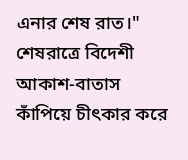এনার শেষ রাত।"
শেষরাত্রে বিদেশী আকাশ-বাতাস কাঁপিয়ে চীৎকার করে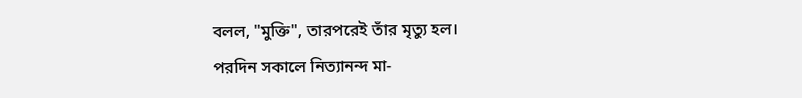বলল, "মুক্তি", তারপরেই তাঁর মৃত্যু হল।
পরদিন সকালে নিত্যানন্দ মা-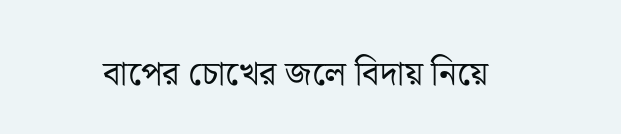বাপের চোখের জলে বিদায় নিয়ে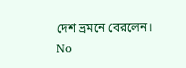দেশ ভ্রমনে বেরলেন।
No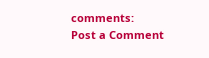comments:
Post a Comment